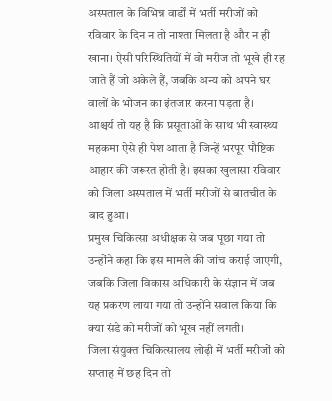अस्पताल के विभिन्न वार्डों में भर्ती मरीजों को रविवार के दिन न तो नाश्ता मिलता है और न ही खाना। ऐसी परिस्थितियों में वो मरीज तो भूखे ही रह जाते हैं जो अकेले हैं, जबकि अन्य को अपने घर वालों के भोजन का इंतजार करना पड़ता है।
आश्चर्य तो यह है कि प्रसूताओं के साथ भी स्वास्थ्य महकमा ऐसे ही पेश आता है जिन्हें भरपूर पौष्टिक आहार की जरूरत होती है। इसका खुलासा रविवार को जिला अस्पताल में भर्ती मरीजों से बातचीत के बाद हुआ।
प्रमुख चिकित्सा अधीक्षक से जब पूछा गया तो उन्होंने कहा कि इस मामले की जांच कराई जाएगी, जबकि जिला विकास अधिकारी के संज्ञान में जब यह प्रकरण लाया गया तो उन्होंने सवाल किया कि क्या संडे को मरीजों को भूख नहीं लगती।
जिला संयुक्त चिकित्सालय लोढ़ी में भर्ती मरीजों को सप्ताह में छह दिन तो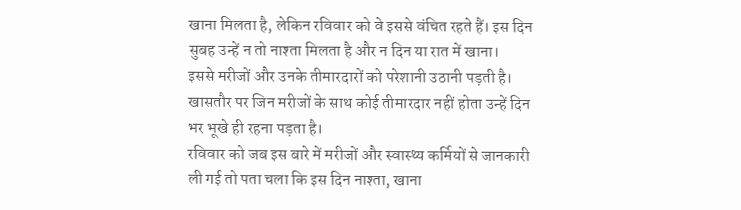खाना मिलता है, लेकिन रविवार को वे इससे वंचित रहते हैं। इस दिन सुबह उन्हें न तो नाश्ता मिलता है और न दिन या रात में खाना।
इससे मरीजों और उनके तीमारदारों को परेशानी उठानी पड़ती है। खासतौर पर जिन मरीजों के साथ कोई तीमारदार नहीं होता उन्हें दिन भर भूखे ही रहना पड़ता है।
रविवार को जब इस बारे में मरीजों और स्वास्थ्य कर्मियों से जानकारी ली गई तो पता चला कि इस दिन नाश्ता, खाना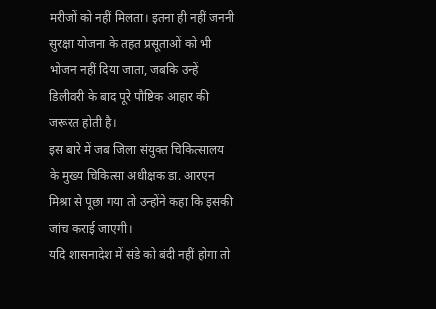मरीजों को नहीं मिलता। इतना ही नहीं जननी सुरक्षा योजना के तहत प्रसूताओं को भी भोजन नहीं दिया जाता, जबकि उन्हें डिलीवरी के बाद पूरे पौष्टिक आहार की जरूरत होती है।
इस बारे में जब जिला संयुक्त चिकित्सालय के मुख्य चिकित्सा अधीक्षक डा. आरएन मिश्रा से पूछा गया तो उन्होंने कहा कि इसकी जांच कराई जाएगी।
यदि शासनादेश में संडे को बंदी नहीं होगा तो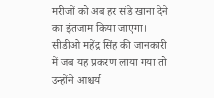मरीजों को अब हर संडे खाना देने का इंतजाम किया जाएगा। सीडीओ महेंद्र सिंह की जानकारी में जब यह प्रकरण लाया गया तो उन्होंने आश्चर्य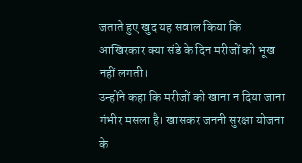जताते हुए खुद यह सवाल किया कि आखिरकार क्या संडे के दिन मरीजों को भूख नहीं लगती।
उन्होंने कहा कि मरीजों को खाना न दिया जाना गंभीर मसला है। खासकर जननी सुरक्षा योजना के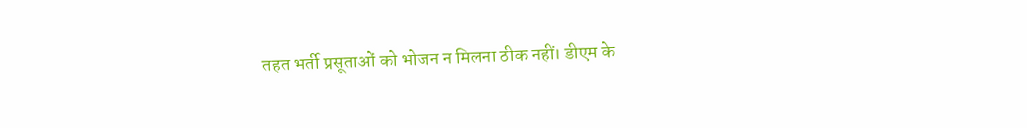तहत भर्ती प्रसूताओं को भोजन न मिलना ठीक नहीं। डीएम के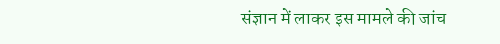संज्ञान में लाकर इस मामले की जांच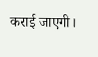कराई जाएगी।